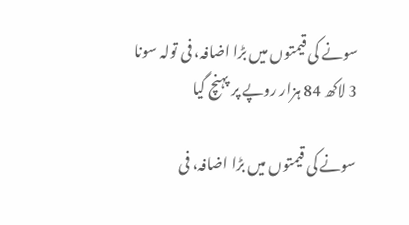سونے کی قیمتوں میں بڑا اضافہ، فی تولہ سونا 3 لاکھ 84 ہزار روپے پر پہنچ گیا

سونے کی قیمتوں میں بڑا اضافہ، فی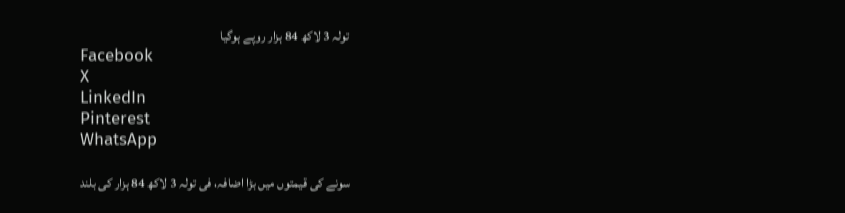تولہ 3 لاکھ 84 ہزار روپے ہوگیا
Facebook
X
LinkedIn
Pinterest
WhatsApp

سونے کی قیمتوں میں بڑا اضافہ، فی تولہ 3 لاکھ 84 ہزار کی بلند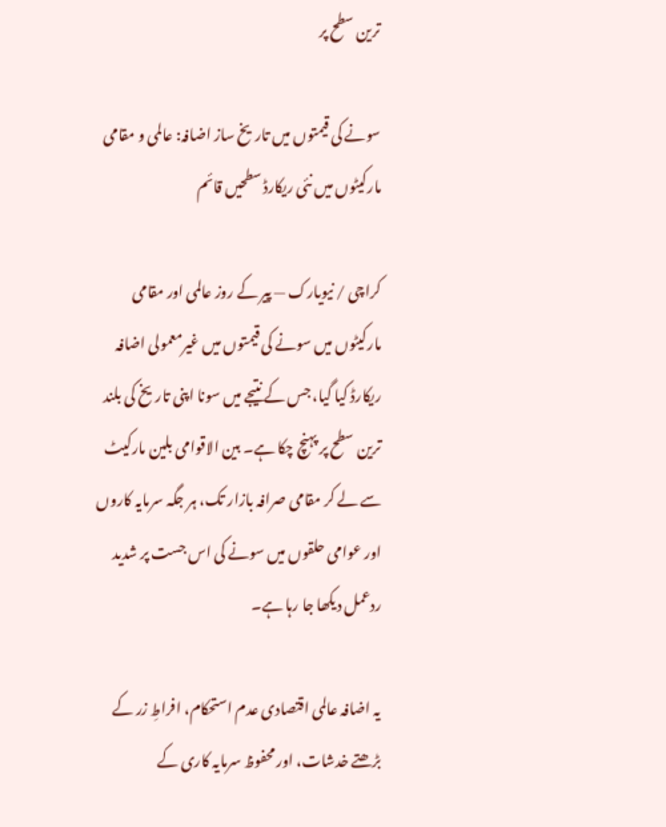ترین سطح پر

سونے کی قیمتوں میں تاریخ ساز اضافہ: عالمی و مقامی مارکیٹوں میں نئی ریکارڈ سطحیں قائم

کراچی / نیویارک — پیر کے روز عالمی اور مقامی مارکیٹوں میں سونے کی قیمتوں میں غیرمعمولی اضافہ ریکارڈ کیا گیا، جس کے نتیجے میں سونا اپنی تاریخ کی بلند ترین سطح پر پہنچ چکا ہے۔ بین الاقوامی بلین مارکیٹ سے لے کر مقامی صرافہ بازار تک، ہر جگہ سرمایہ کاروں اور عوامی حلقوں میں سونے کی اس جست پر شدید ردعمل دیکھا جا رہا ہے۔

یہ اضافہ عالمی اقتصادی عدم استحکام، افراطِ زر کے بڑھتے خدشات، اور محفوظ سرمایہ کاری کے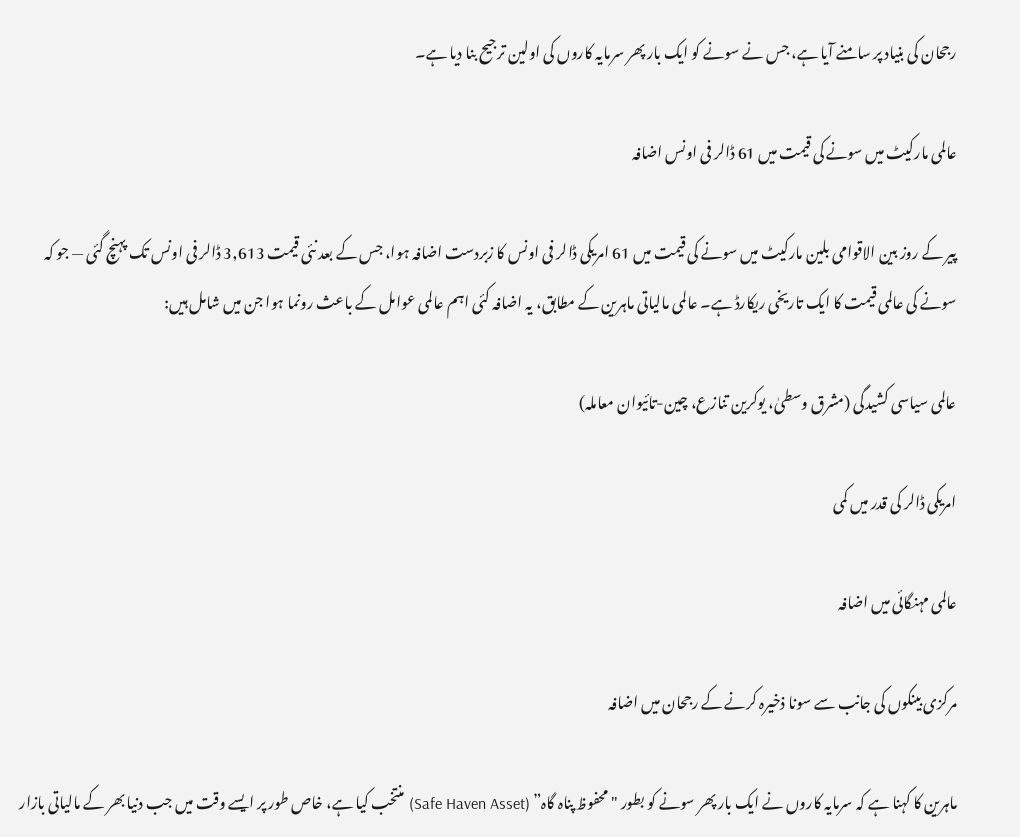رجحان کی بنیاد پر سامنے آیا ہے، جس نے سونے کو ایک بار پھر سرمایہ کاروں کی اولین ترجیح بنا دیا ہے۔

عالمی مارکیٹ میں سونے کی قیمت میں 61 ڈالر فی اونس اضافہ

پیر کے روز بین الاقوامی بلین مارکیٹ میں سونے کی قیمت میں 61 امریکی ڈالر فی اونس کا زبردست اضافہ ہوا، جس کے بعد نئی قیمت 3,613 ڈالر فی اونس تک پہنچ گئی — جو کہ سونے کی عالمی قیمت کا ایک تاریخی ریکارڈ ہے۔ عالمی مالیاتی ماہرین کے مطابق، یہ اضافہ کئی اہم عالمی عوامل کے باعث رونما ہوا جن میں شامل ہیں:

عالمی سیاسی کشیدگی (مشرق وسطیٰ، یوکرین تنازع، چین-تائیوان معاملہ)

امریکی ڈالر کی قدر میں کمی

عالمی مہنگائی میں اضافہ

مرکزی بینکوں کی جانب سے سونا ذخیرہ کرنے کے رجحان میں اضافہ

ماہرین کا کہنا ہے کہ سرمایہ کاروں نے ایک بار پھر سونے کو بطور "محفوظ پناہ گاہ” (Safe Haven Asset) منتخب کیا ہے، خاص طور پر ایسے وقت میں جب دنیا بھر کے مالیاتی بازار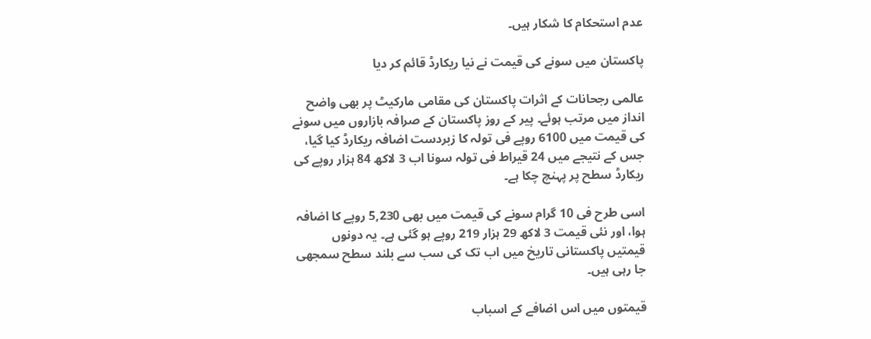عدم استحکام کا شکار ہیں۔

پاکستان میں سونے کی قیمت نے نیا ریکارڈ قائم کر دیا

عالمی رجحانات کے اثرات پاکستان کی مقامی مارکیٹ پر بھی واضح انداز میں مرتب ہوئے۔ پیر کے روز پاکستان کے صرافہ بازاروں میں سونے کی قیمت میں 6100 روپے فی تولہ کا زبردست اضافہ ریکارڈ کیا گیا، جس کے نتیجے میں 24 قیراط فی تولہ سونا اب 3 لاکھ 84 ہزار روپے کی ریکارڈ سطح پر پہنچ چکا ہے۔

اسی طرح فی 10 گرام سونے کی قیمت میں بھی 5,230 روپے کا اضافہ ہوا، اور نئی قیمت 3 لاکھ 29 ہزار 219 روپے ہو گئی ہے۔ یہ دونوں قیمتیں پاکستانی تاریخ میں اب تک کی سب سے بلند سطح سمجھی جا رہی ہیں۔

قیمتوں میں اس اضافے کے اسباب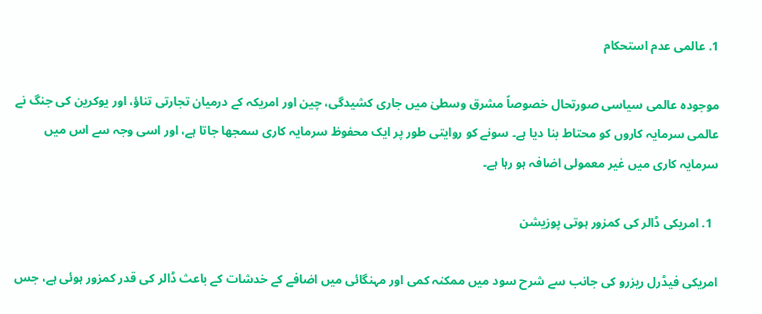1. عالمی عدم استحکام

موجودہ عالمی سیاسی صورتحال خصوصاً مشرق وسطیٰ میں جاری کشیدگی، چین اور امریکہ کے درمیان تجارتی تناؤ، اور یوکرین کی جنگ نے عالمی سرمایہ کاروں کو محتاط بنا دیا ہے۔ سونے کو روایتی طور پر ایک محفوظ سرمایہ کاری سمجھا جاتا ہے، اور اسی وجہ سے اس میں سرمایہ کاری میں غیر معمولی اضافہ ہو رہا ہے۔

  1. امریکی ڈالر کی کمزور ہوتی پوزیشن

امریکی فیڈرل ریزرو کی جانب سے شرح سود میں ممکنہ کمی اور مہنگائی میں اضافے کے خدشات کے باعث ڈالر کی قدر کمزور ہوئی ہے، جس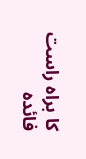کا براہ راست فائدہ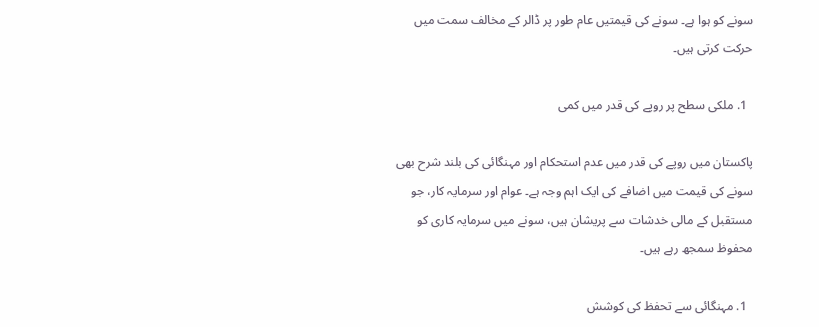سونے کو ہوا ہے۔ سونے کی قیمتیں عام طور پر ڈالر کے مخالف سمت میں حرکت کرتی ہیں۔

  1. ملکی سطح پر روپے کی قدر میں کمی

پاکستان میں روپے کی قدر میں عدم استحکام اور مہنگائی کی بلند شرح بھی سونے کی قیمت میں اضافے کی ایک اہم وجہ ہے۔ عوام اور سرمایہ کار، جو مستقبل کے مالی خدشات سے پریشان ہیں، سونے میں سرمایہ کاری کو محفوظ سمجھ رہے ہیں۔

  1. مہنگائی سے تحفظ کی کوشش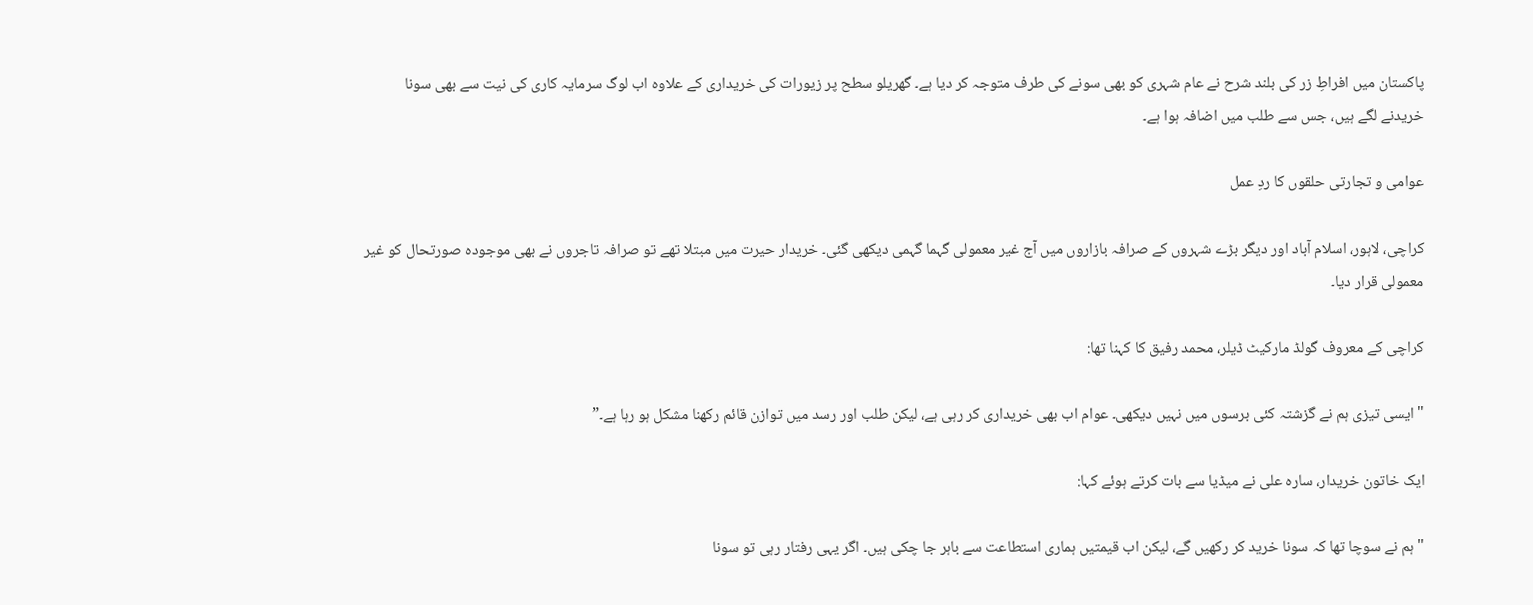پاکستان میں افراطِ زر کی بلند شرح نے عام شہری کو بھی سونے کی طرف متوجہ کر دیا ہے۔ گھریلو سطح پر زیورات کی خریداری کے علاوہ اب لوگ سرمایہ کاری کی نیت سے بھی سونا خریدنے لگے ہیں، جس سے طلب میں اضافہ ہوا ہے۔

عوامی و تجارتی حلقوں کا ردِ عمل

کراچی، لاہور، اسلام آباد اور دیگر بڑے شہروں کے صرافہ بازاروں میں آج غیر معمولی گہما گہمی دیکھی گئی۔ خریدار حیرت میں مبتلا تھے تو صرافہ تاجروں نے بھی موجودہ صورتحال کو غیر معمولی قرار دیا۔

کراچی کے معروف گولڈ مارکیٹ ڈیلر، محمد رفیق کا کہنا تھا:

"ایسی تیزی ہم نے گزشتہ کئی برسوں میں نہیں دیکھی۔ عوام اب بھی خریداری کر رہی ہے، لیکن طلب اور رسد میں توازن قائم رکھنا مشکل ہو رہا ہے۔”

ایک خاتون خریدار، سارہ علی نے میڈیا سے بات کرتے ہوئے کہا:

"ہم نے سوچا تھا کہ سونا خرید کر رکھیں گے، لیکن اب قیمتیں ہماری استطاعت سے باہر جا چکی ہیں۔ اگر یہی رفتار رہی تو سونا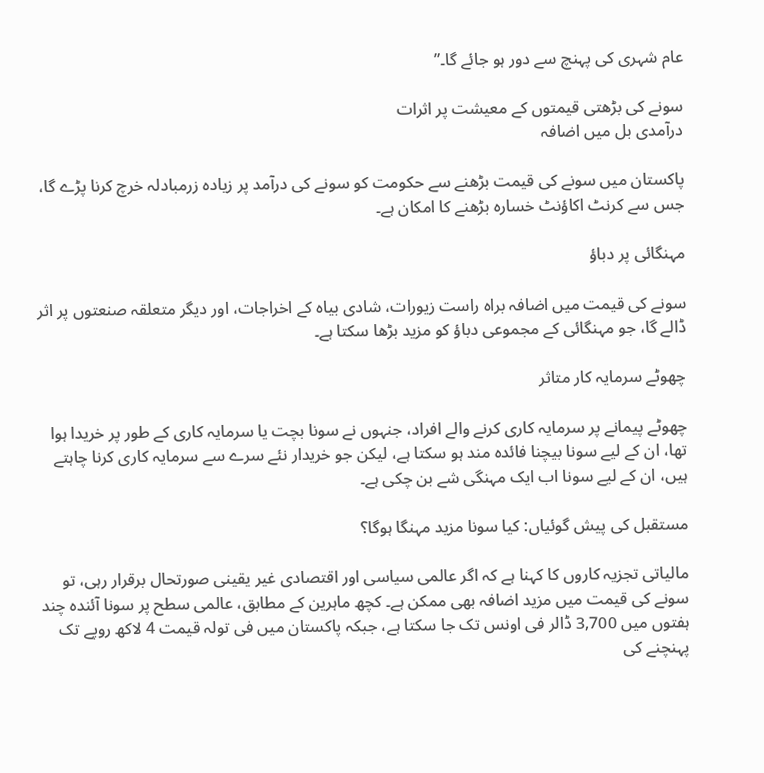عام شہری کی پہنچ سے دور ہو جائے گا۔”

سونے کی بڑھتی قیمتوں کے معیشت پر اثرات
درآمدی بل میں اضافہ

پاکستان میں سونے کی قیمت بڑھنے سے حکومت کو سونے کی درآمد پر زیادہ زرمبادلہ خرچ کرنا پڑے گا، جس سے کرنٹ اکاؤنٹ خسارہ بڑھنے کا امکان ہے۔

مہنگائی پر دباؤ

سونے کی قیمت میں اضافہ براہ راست زیورات، شادی بیاہ کے اخراجات، اور دیگر متعلقہ صنعتوں پر اثر ڈالے گا، جو مہنگائی کے مجموعی دباؤ کو مزید بڑھا سکتا ہے۔

چھوٹے سرمایہ کار متاثر

چھوٹے پیمانے پر سرمایہ کاری کرنے والے افراد، جنہوں نے سونا بچت یا سرمایہ کاری کے طور پر خریدا ہوا تھا، ان کے لیے سونا بیچنا فائدہ مند ہو سکتا ہے، لیکن جو خریدار نئے سرے سے سرمایہ کاری کرنا چاہتے ہیں، ان کے لیے سونا اب ایک مہنگی شے بن چکی ہے۔

مستقبل کی پیش گوئیاں: کیا سونا مزید مہنگا ہوگا؟

مالیاتی تجزیہ کاروں کا کہنا ہے کہ اگر عالمی سیاسی اور اقتصادی غیر یقینی صورتحال برقرار رہی، تو سونے کی قیمت میں مزید اضافہ بھی ممکن ہے۔ کچھ ماہرین کے مطابق، عالمی سطح پر سونا آئندہ چند ہفتوں میں 3,700 ڈالر فی اونس تک جا سکتا ہے، جبکہ پاکستان میں فی تولہ قیمت 4 لاکھ روپے تک پہنچنے کی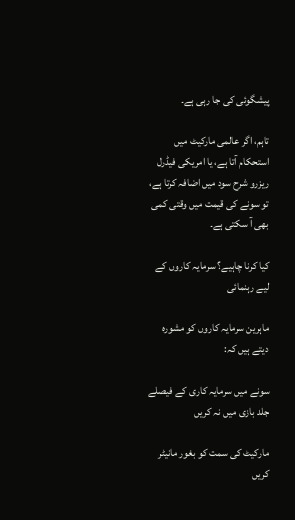پیشگوئی کی جا رہی ہے۔

تاہم، اگر عالمی مارکیٹ میں استحکام آتا ہے، یا امریکی فیڈرل ریزرو شرح سود میں اضافہ کرتا ہے، تو سونے کی قیمت میں وقتی کمی بھی آ سکتی ہے۔

کیا کرنا چاہیے؟ سرمایہ کاروں کے لیے رہنمائی

ماہرین سرمایہ کاروں کو مشورہ دیتے ہیں کہ:

سونے میں سرمایہ کاری کے فیصلے جلد بازی میں نہ کریں

مارکیٹ کی سمت کو بغور مانیٹر کریں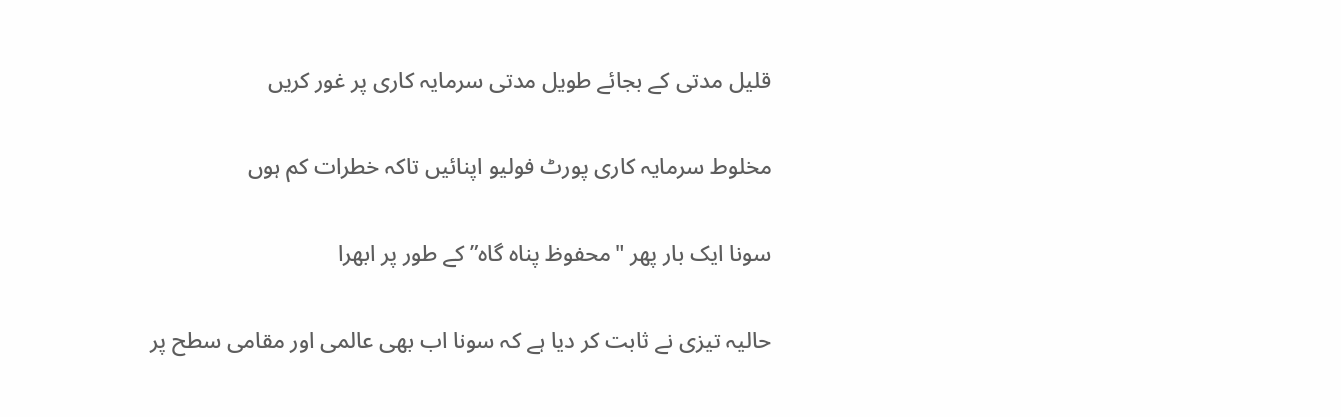قلیل مدتی کے بجائے طویل مدتی سرمایہ کاری پر غور کریں

مخلوط سرمایہ کاری پورٹ فولیو اپنائیں تاکہ خطرات کم ہوں

سونا ایک بار پھر "محفوظ پناہ گاہ” کے طور پر ابھرا

حالیہ تیزی نے ثابت کر دیا ہے کہ سونا اب بھی عالمی اور مقامی سطح پر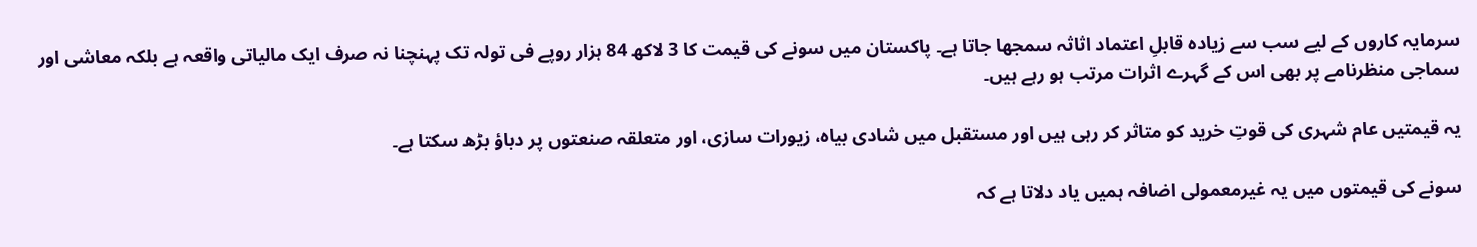سرمایہ کاروں کے لیے سب سے زیادہ قابلِ اعتماد اثاثہ سمجھا جاتا ہے۔ پاکستان میں سونے کی قیمت کا 3 لاکھ 84 ہزار روپے فی تولہ تک پہنچنا نہ صرف ایک مالیاتی واقعہ ہے بلکہ معاشی اور سماجی منظرنامے پر بھی اس کے گہرے اثرات مرتب ہو رہے ہیں۔

یہ قیمتیں عام شہری کی قوتِ خرید کو متاثر کر رہی ہیں اور مستقبل میں شادی بیاہ، زیورات سازی، اور متعلقہ صنعتوں پر دباؤ بڑھ سکتا ہے۔

سونے کی قیمتوں میں یہ غیرمعمولی اضافہ ہمیں یاد دلاتا ہے کہ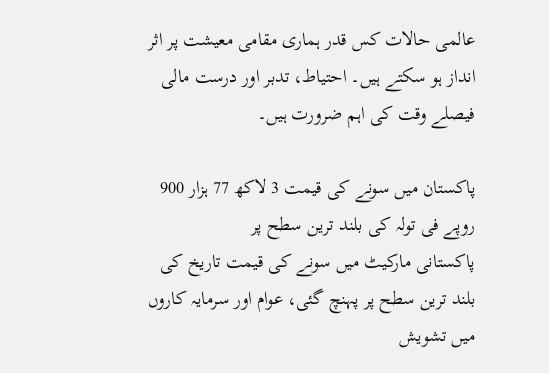عالمی حالات کس قدر ہماری مقامی معیشت پر اثر انداز ہو سکتے ہیں۔ احتیاط، تدبر اور درست مالی فیصلے وقت کی اہم ضرورت ہیں۔

پاکستان میں سونے کی قیمت 3 لاکھ 77 ہزار 900 روپے فی تولہ کی بلند ترین سطح پر
پاکستانی مارکیٹ میں سونے کی قیمت تاریخ کی بلند ترین سطح پر پہنچ گئی، عوام اور سرمایہ کاروں میں تشویش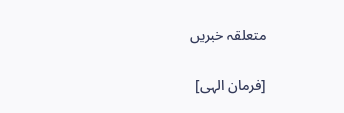متعلقہ خبریں

[فرمان الہی]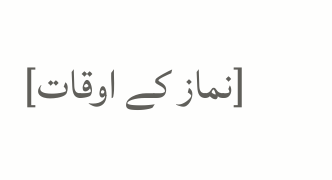[نماز کے اوقات]